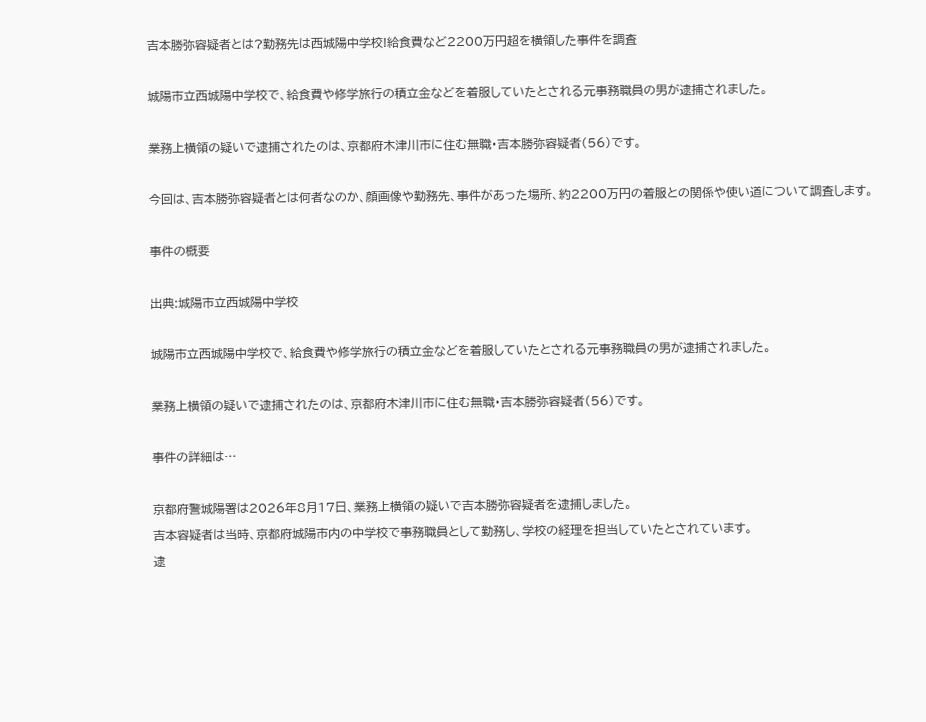吉本勝弥容疑者とは?勤務先は西城陽中学校!給食費など2200万円超を横領した事件を調査

城陽市立西城陽中学校で、給食費や修学旅行の積立金などを着服していたとされる元事務職員の男が逮捕されました。

業務上横領の疑いで逮捕されたのは、京都府木津川市に住む無職・吉本勝弥容疑者(56)です。

今回は、吉本勝弥容疑者とは何者なのか、顔画像や勤務先、事件があった場所、約2200万円の着服との関係や使い道について調査します。

事件の概要

出典:城陽市立西城陽中学校

城陽市立西城陽中学校で、給食費や修学旅行の積立金などを着服していたとされる元事務職員の男が逮捕されました。

業務上横領の疑いで逮捕されたのは、京都府木津川市に住む無職・吉本勝弥容疑者(56)です。

事件の詳細は…

京都府警城陽署は2026年8月17日、業務上横領の疑いで吉本勝弥容疑者を逮捕しました。
吉本容疑者は当時、京都府城陽市内の中学校で事務職員として勤務し、学校の経理を担当していたとされています。
逮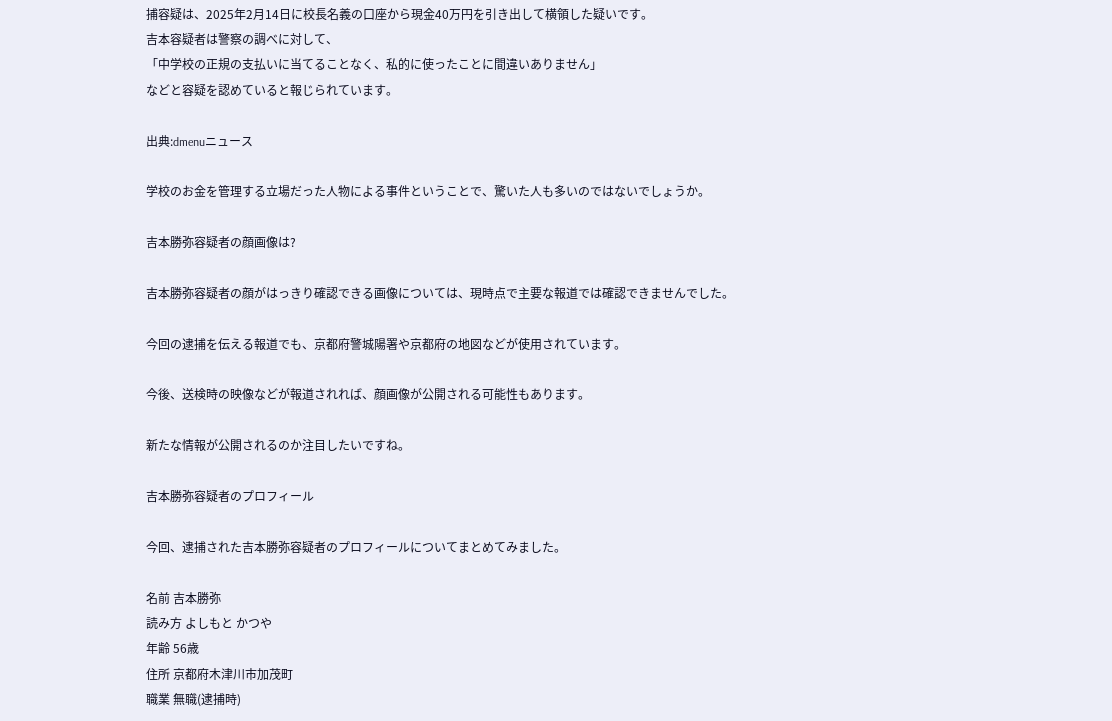捕容疑は、2025年2月14日に校長名義の口座から現金40万円を引き出して横領した疑いです。
吉本容疑者は警察の調べに対して、
「中学校の正規の支払いに当てることなく、私的に使ったことに間違いありません」
などと容疑を認めていると報じられています。

出典:dmenuニュース

学校のお金を管理する立場だった人物による事件ということで、驚いた人も多いのではないでしょうか。

吉本勝弥容疑者の顔画像は?

吉本勝弥容疑者の顔がはっきり確認できる画像については、現時点で主要な報道では確認できませんでした。

今回の逮捕を伝える報道でも、京都府警城陽署や京都府の地図などが使用されています。

今後、送検時の映像などが報道されれば、顔画像が公開される可能性もあります。

新たな情報が公開されるのか注目したいですね。

吉本勝弥容疑者のプロフィール

今回、逮捕された吉本勝弥容疑者のプロフィールについてまとめてみました。

名前 吉本勝弥
読み方 よしもと かつや
年齢 56歳
住所 京都府木津川市加茂町
職業 無職(逮捕時)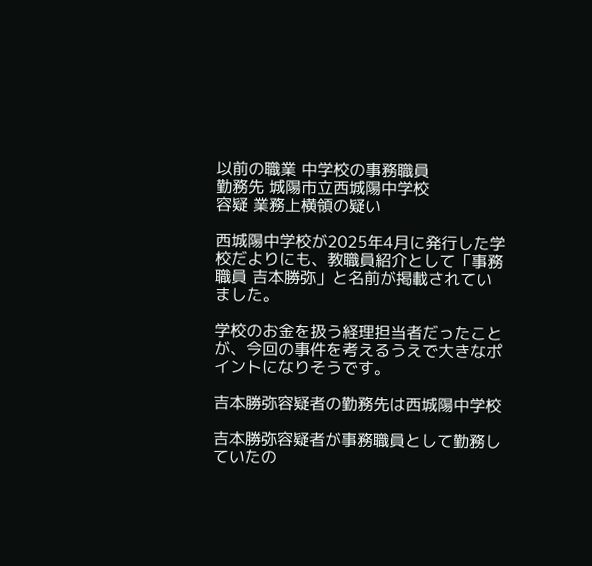以前の職業 中学校の事務職員
勤務先 城陽市立西城陽中学校
容疑 業務上横領の疑い

西城陽中学校が2025年4月に発行した学校だよりにも、教職員紹介として「事務職員 吉本勝弥」と名前が掲載されていました。

学校のお金を扱う経理担当者だったことが、今回の事件を考えるうえで大きなポイントになりそうです。

吉本勝弥容疑者の勤務先は西城陽中学校

吉本勝弥容疑者が事務職員として勤務していたの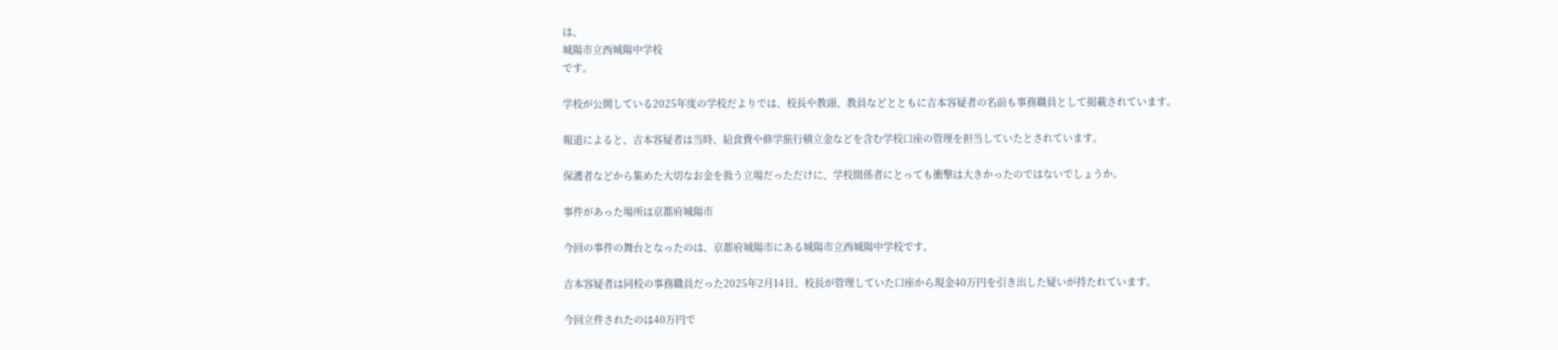は、
城陽市立西城陽中学校
です。

学校が公開している2025年度の学校だよりでは、校長や教頭、教員などとともに吉本容疑者の名前も事務職員として掲載されています。

報道によると、吉本容疑者は当時、給食費や修学旅行積立金などを含む学校口座の管理を担当していたとされています。

保護者などから集めた大切なお金を扱う立場だっただけに、学校関係者にとっても衝撃は大きかったのではないでしょうか。

事件があった場所は京都府城陽市

今回の事件の舞台となったのは、京都府城陽市にある城陽市立西城陽中学校です。

吉本容疑者は同校の事務職員だった2025年2月14日、校長が管理していた口座から現金40万円を引き出した疑いが持たれています。

今回立件されたのは40万円で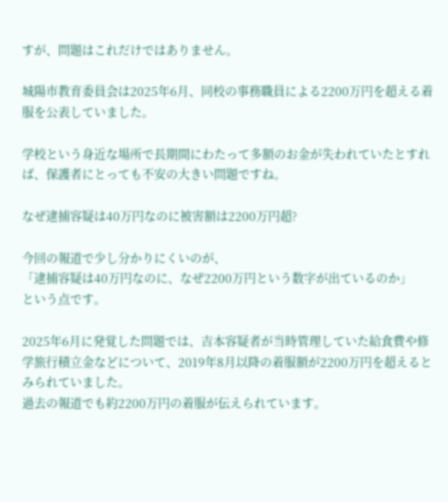すが、問題はこれだけではありません。

城陽市教育委員会は2025年6月、同校の事務職員による2200万円を超える着服を公表していました。

学校という身近な場所で長期間にわたって多額のお金が失われていたとすれば、保護者にとっても不安の大きい問題ですね。

なぜ逮捕容疑は40万円なのに被害額は2200万円超?

今回の報道で少し分かりにくいのが、
「逮捕容疑は40万円なのに、なぜ2200万円という数字が出ているのか」
という点です。

2025年6月に発覚した問題では、吉本容疑者が当時管理していた給食費や修学旅行積立金などについて、2019年8月以降の着服額が2200万円を超えるとみられていました。
過去の報道でも約2200万円の着服が伝えられています。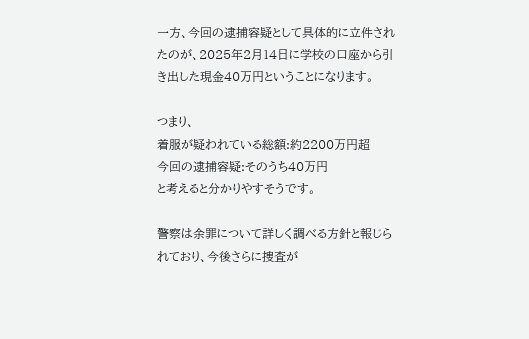一方、今回の逮捕容疑として具体的に立件されたのが、2025年2月14日に学校の口座から引き出した現金40万円ということになります。

つまり、
着服が疑われている総額:約2200万円超
今回の逮捕容疑:そのうち40万円
と考えると分かりやすそうです。

警察は余罪について詳しく調べる方針と報じられており、今後さらに捜査が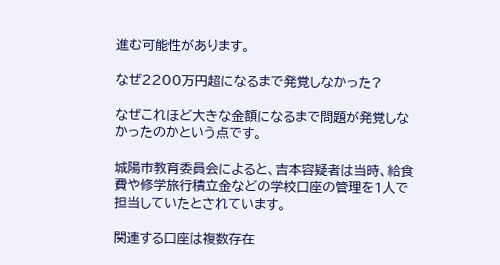進む可能性があります。

なぜ2200万円超になるまで発覚しなかった?

なぜこれほど大きな金額になるまで問題が発覚しなかったのかという点です。

城陽市教育委員会によると、吉本容疑者は当時、給食費や修学旅行積立金などの学校口座の管理を1人で担当していたとされています。

関連する口座は複数存在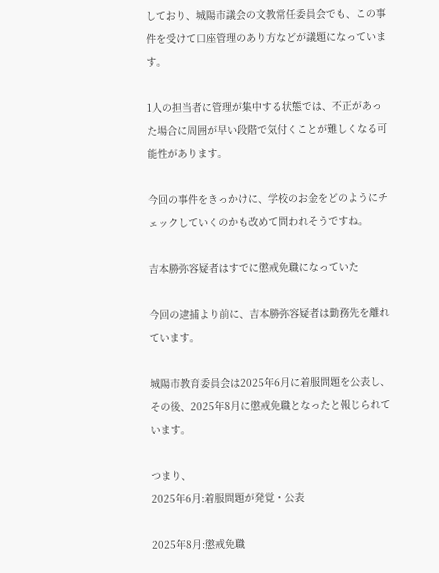しており、城陽市議会の文教常任委員会でも、この事件を受けて口座管理のあり方などが議題になっています。

1人の担当者に管理が集中する状態では、不正があった場合に周囲が早い段階で気付くことが難しくなる可能性があります。

今回の事件をきっかけに、学校のお金をどのようにチェックしていくのかも改めて問われそうですね。

吉本勝弥容疑者はすでに懲戒免職になっていた

今回の逮捕より前に、吉本勝弥容疑者は勤務先を離れています。

城陽市教育委員会は2025年6月に着服問題を公表し、その後、2025年8月に懲戒免職となったと報じられています。

つまり、
2025年6月:着服問題が発覚・公表

2025年8月:懲戒免職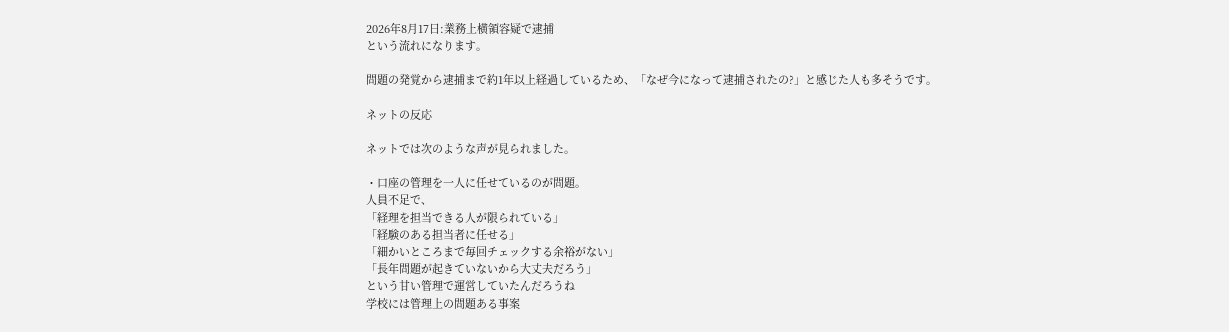2026年8月17日:業務上横領容疑で逮捕
という流れになります。

問題の発覚から逮捕まで約1年以上経過しているため、「なぜ今になって逮捕されたの?」と感じた人も多そうです。

ネットの反応

ネットでは次のような声が見られました。

・口座の管理を一人に任せているのが問題。
人員不足で、
「経理を担当できる人が限られている」
「経験のある担当者に任せる」
「細かいところまで毎回チェックする余裕がない」
「長年問題が起きていないから大丈夫だろう」
という甘い管理で運営していたんだろうね
学校には管理上の問題ある事案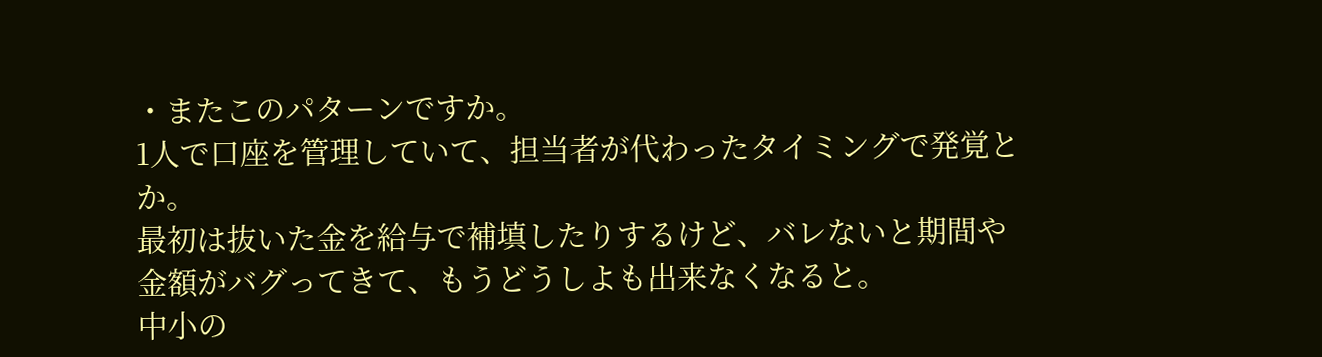・またこのパターンですか。
1人で口座を管理していて、担当者が代わったタイミングで発覚とか。
最初は抜いた金を給与で補填したりするけど、バレないと期間や金額がバグってきて、もうどうしよも出来なくなると。
中小の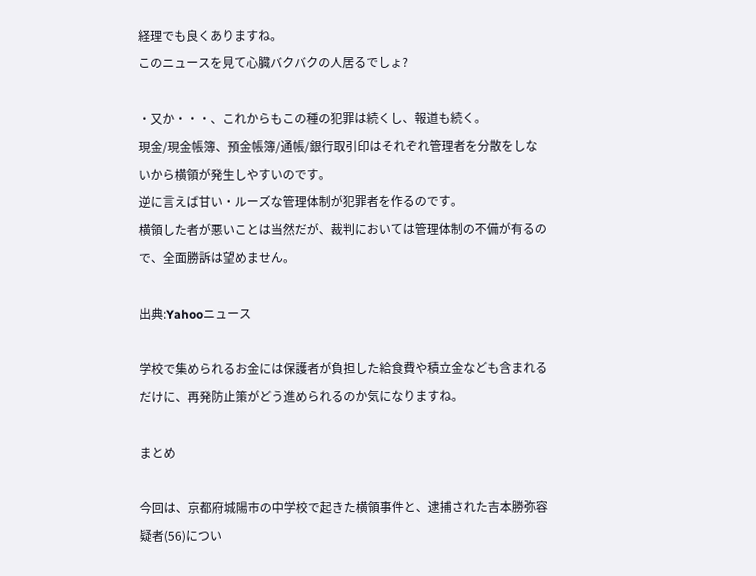経理でも良くありますね。
このニュースを見て心臓バクバクの人居るでしょ?

・又か・・・、これからもこの種の犯罪は続くし、報道も続く。
現金/現金帳簿、預金帳簿/通帳/銀行取引印はそれぞれ管理者を分散をしないから横領が発生しやすいのです。
逆に言えば甘い・ルーズな管理体制が犯罪者を作るのです。
横領した者が悪いことは当然だが、裁判においては管理体制の不備が有るので、全面勝訴は望めません。

出典:Yahooニュース

学校で集められるお金には保護者が負担した給食費や積立金なども含まれるだけに、再発防止策がどう進められるのか気になりますね。

まとめ

今回は、京都府城陽市の中学校で起きた横領事件と、逮捕された吉本勝弥容疑者(56)につい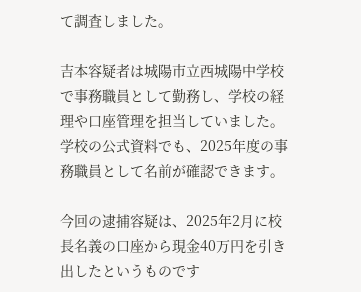て調査しました。

吉本容疑者は城陽市立西城陽中学校で事務職員として勤務し、学校の経理や口座管理を担当していました。
学校の公式資料でも、2025年度の事務職員として名前が確認できます。

今回の逮捕容疑は、2025年2月に校長名義の口座から現金40万円を引き出したというものです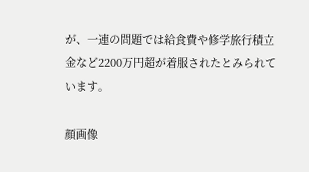が、一連の問題では給食費や修学旅行積立金など2200万円超が着服されたとみられています。

顔画像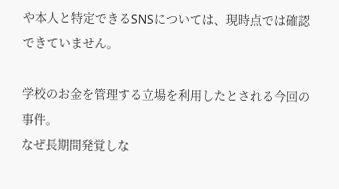や本人と特定できるSNSについては、現時点では確認できていません。

学校のお金を管理する立場を利用したとされる今回の事件。
なぜ長期間発覚しな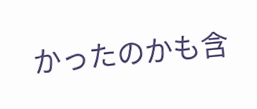かったのかも含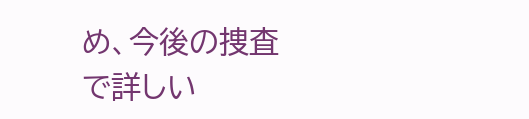め、今後の捜査で詳しい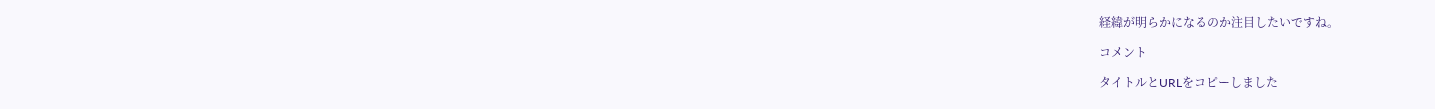経緯が明らかになるのか注目したいですね。

コメント

タイトルとURLをコピーしました